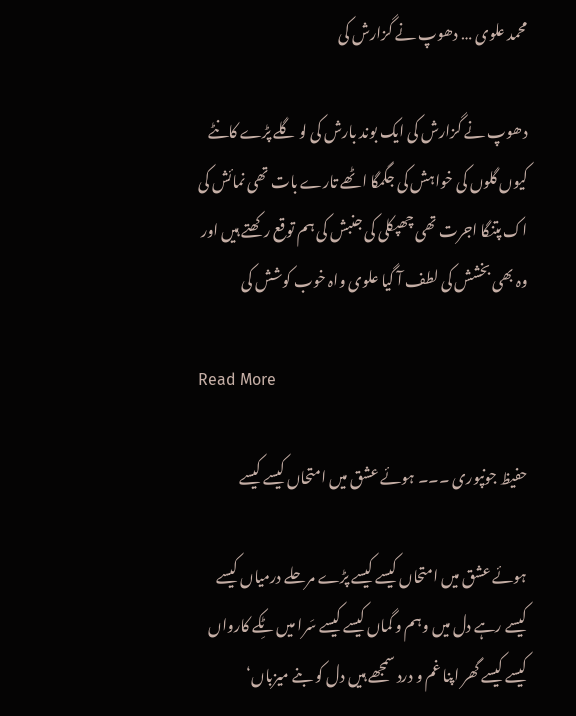محمد علوی … دھوپ نے گزارش کی

دھوپ نے گزارش کی ایک بوند بارش کی لو گلے پڑے کانٹے کیوں گلوں کی خواہش کی جگمگا اٹھے تارے بات تھی نمائش کی اک پتنگا اجرت تھی چھپکلی کی جنبش کی ہم توقع رکھتے ہیں اور وہ بھی بخشش کی لطف آ گیا علوی واہ خوب کوشش کی

Read More

حفیظ جونپوری ۔۔۔ ہوئے عشق میں امتحاں کیسے کیسے

ہوئے عشق میں امتحاں کیسے کیسے پڑے مرحلے درمیاں کیسے کیسے رہے دل میں وہم و گماں کیسے کیسے سَرا میں ٹِکے کارواں کیسے کیسے گھر اپنا غم و درد سمجھے ہیں دل کو بنے میزباں‘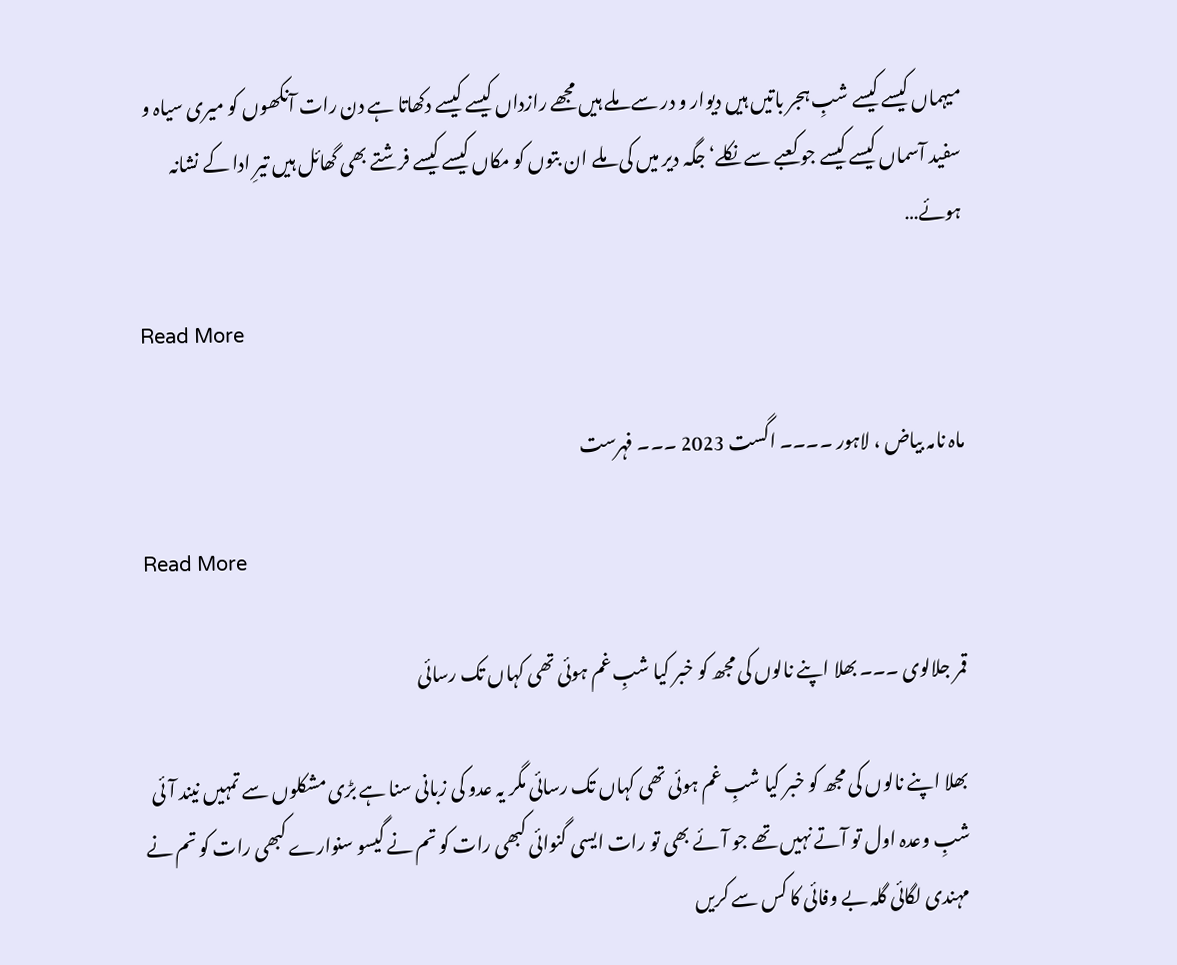میہماں کیسے کیسے شبِ ہجر باتیں ہیں دیوار و در سے ملے ہیں مجھے رازداں کیسے کیسے دکھاتا ہے دن رات آنکھوں کو میری سیاہ و سفید آسماں کیسے کیسے جو کعبے سے نکلے‘ جگہ دیر میں کی ملے ان بتوں کو مکاں کیسے کیسے فرشتے بھی گھائل ہیں تیرِ ادا کے نشانہ ہوئے…

Read More

ماہ نامہ بیاض ، لاہور ۔۔۔۔ اگست 2023 ۔۔۔ فہرست

Read More

قمر جلالوی ۔۔۔ بھلا اپنے نالوں کی مجھ کو خبر کیا شبِ غم ہوئی تھی کہاں تک رسائی

بھلا اپنے نالوں کی مجھ کو خبر کیا شبِ غم ہوئی تھی کہاں تک رسائی مگر یہ عدو کی زبانی سنا ہے بڑی مشکلوں سے تمہیں نیند آئی شبِ وعدہ اول تو آتے نہیں تھے جو آئے بھی تو رات ایسی گنوائی کبھی رات کو تم نے گیسو سنوارے کبھی رات کو تم نے مہندی لگائی گلہ بے وفائی کا کس سے کریں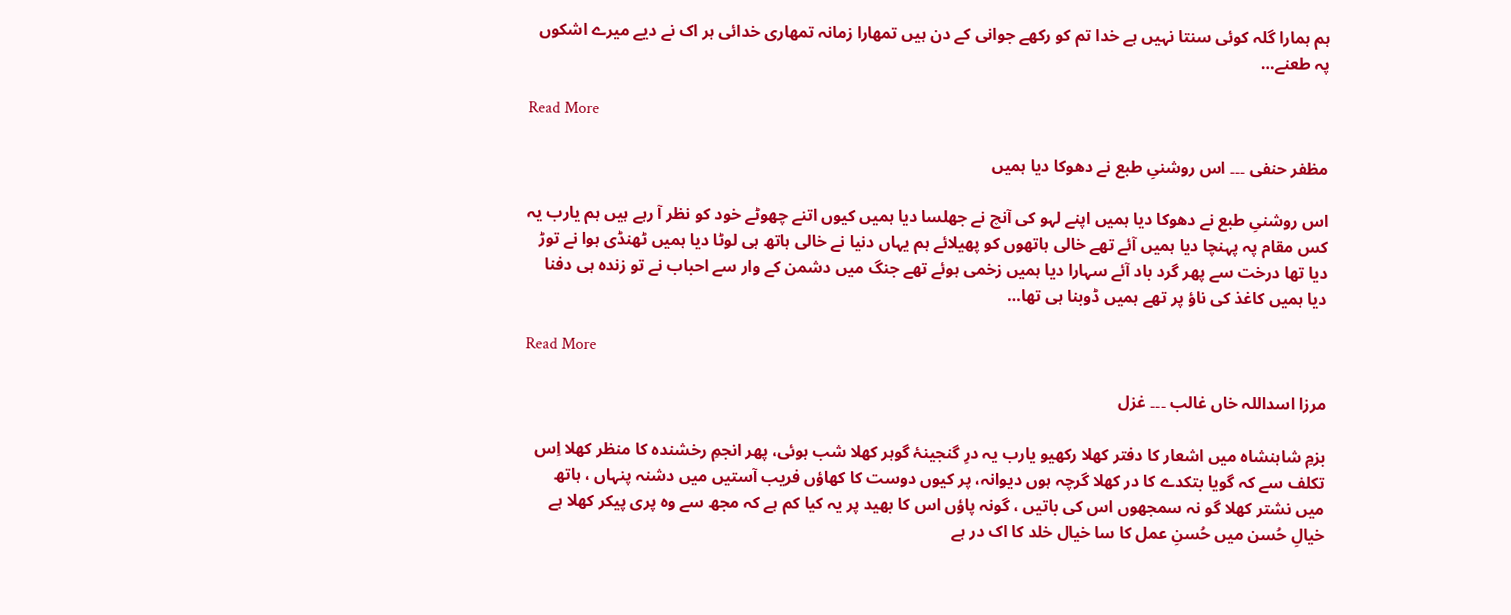ہم ہمارا گلہ کوئی سنتا نہیں ہے خدا تم کو رکھے جوانی کے دن ہیں تمھارا زمانہ تمھاری خدائی ہر اک نے دیے میرے اشکوں پہ طعنے…

Read More

مظفر حنفی ۔۔۔ اس روشنیِ طبع نے دھوکا دیا ہمیں

اس روشنیِ طبع نے دھوکا دیا ہمیں اپنے لہو کی آنچ نے جھلسا دیا ہمیں کیوں اتنے چھوٹے خود کو نظر آ رہے ہیں ہم یارب یہ کس مقام پہ پہنچا دیا ہمیں آئے تھے خالی ہاتھوں کو پھیلائے ہم یہاں دنیا نے خالی ہاتھ ہی لوٹا دیا ہمیں ٹھنڈی ہوا نے توڑ دیا تھا درخت سے پھر گرد باد آئے سہارا دیا ہمیں زخمی ہوئے تھے جنگ میں دشمن کے وار سے احباب نے تو زندہ ہی دفنا دیا ہمیں کاغذ کی ناؤ پر تھے ہمیں ڈوبنا ہی تھا…

Read More

مرزا اسداللہ خاں غالب ۔۔۔ غزل

بزمِ شاہنشاہ میں اشعار کا دفتر کھلا رکھیو یارب یہ درِ گنجینۂ گوہر کھلا شب ہوئی، پھر انجمِ رخشندہ کا منظر کھلا اِس تکلف سے کہ گویا بتکدے کا در کھلا گرچہ ہوں دیوانہ، پر کیوں دوست کا کھاؤں فریب آستیں میں دشنہ پنہاں ، ہاتھ میں نشتر کھلا گو نہ سمجھوں اس کی باتیں ، گونہ پاؤں اس کا بھید پر یہ کیا کم ہے کہ مجھ سے وہ پری پیکر کھلا ہے خیالِ حُسن میں حُسنِ عمل کا سا خیال خلد کا اک در ہے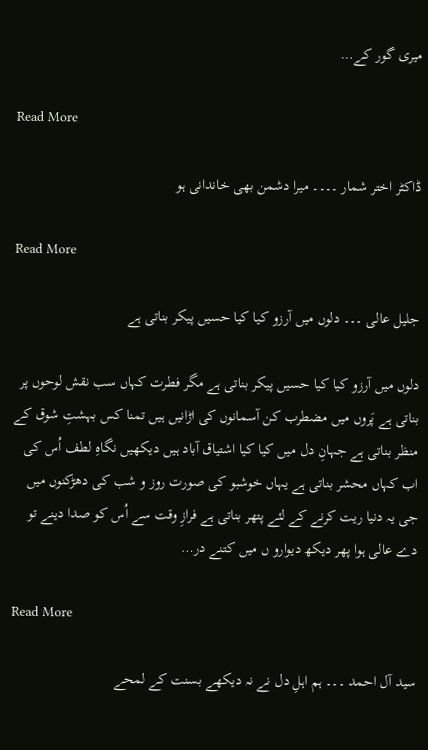میری گور کے…

Read More

ڈاکٹر اختر شمار ۔۔۔۔ میرا دشمن بھی خاندانی ہو

Read More

جلیل عالی ۔۔۔ دلوں میں آرزو کیا کیا حسیں پیکر بناتی ہے

دلوں میں آرزو کیا کیا حسیں پیکر بناتی ہے مگر فطرت کہاں سب نقش لوحوں پر بناتی ہے پَروں میں مضطرب کن آسمانوں کی اڑانیں ہیں تمنا کس بہشتِ شوق کے منظر بناتی ہے جہانِ دل میں کیا کیا اشتیاق آباد ہیں دیکھیں نگاہِ لطف اُس کی اب کہاں محشر بناتی ہے یہاں خوشبو کی صورت روز و شب کی دھڑکنوں میں جی یہ دنیا ریت کرنے کے لئے پتھر بناتی ہے فرازِ وقت سے اُس کو صدا دینے تو دے عالی ہوا پھر دیکھ دیوارو ں میں کتنے در…

Read More

سید آل احمد ۔۔۔ ہم اہلِ دل نے نہ دیکھے بسنت کے لمحے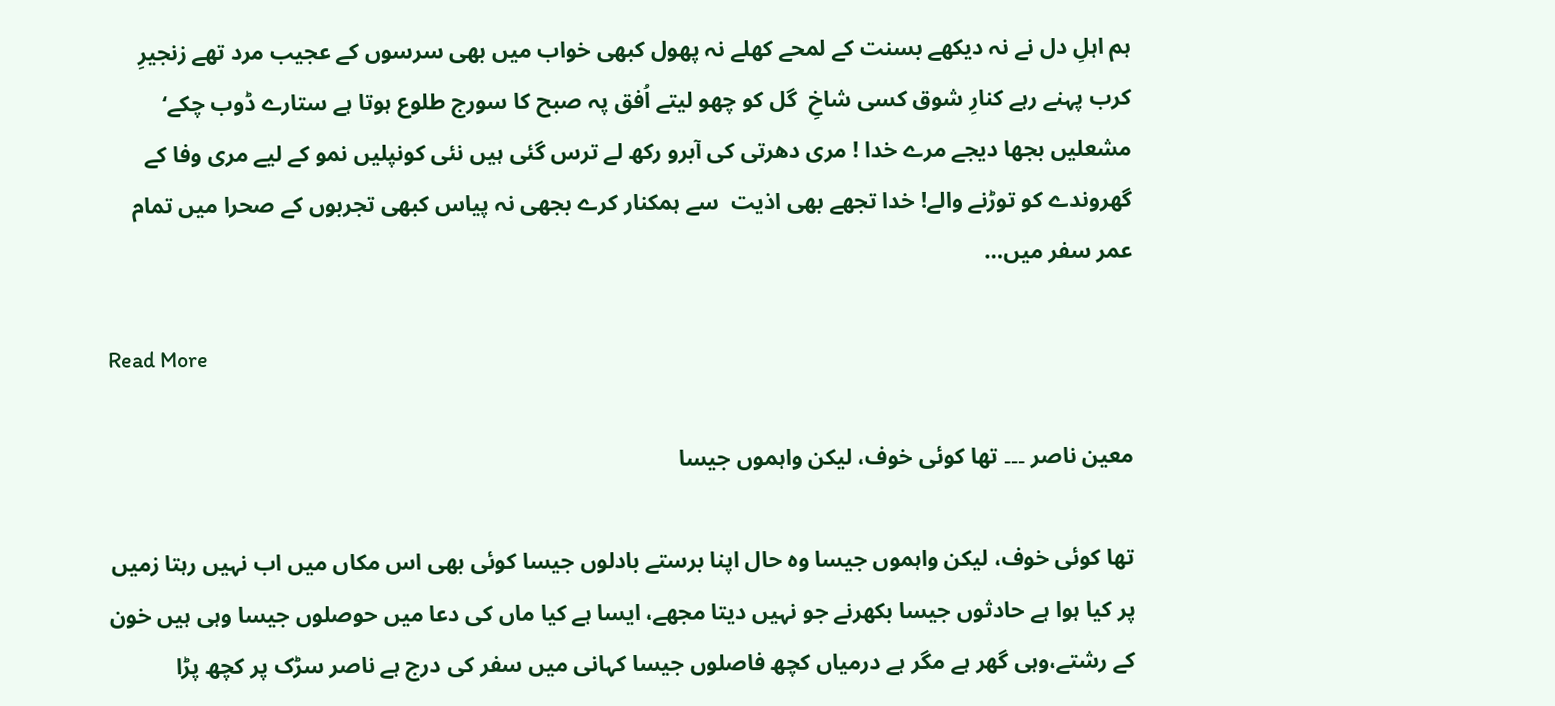ہم اہلِ دل نے نہ دیکھے بسنت کے لمحے کھلے نہ پھول کبھی خواب میں بھی سرسوں کے عجیب مرد تھے زنجیرِ کرب پہنے رہے کنارِ شوق کسی شاخِ  گل کو چھو لیتے اُفق پہ صبح کا سورج طلوع ہوتا ہے ستارے ڈوب چکے‘ مشعلیں بجھا دیجے مرے خدا ! مری دھرتی کی آبرو رکھ لے ترس گئی ہیں نئی کونپلیں نمو کے لیے مری وفا کے گھروندے کو توڑنے والے! خدا تجھے بھی اذیت  سے ہمکنار کرے بجھی نہ پیاس کبھی تجربوں کے صحرا میں تمام عمر سفر میں…

Read More

معین ناصر ۔۔۔ تھا کوئی خوف، لیکن واہموں جیسا

تھا کوئی خوف، لیکن واہموں جیسا وہ حال اپنا برستے بادلوں جیسا کوئی بھی اس مکاں میں اب نہیں رہتا زمیں پر کیا ہوا ہے حادثوں جیسا بکھرنے جو نہیں دیتا مجھے، ایسا ہے کیا ماں کی دعا میں حوصلوں جیسا وہی ہیں خون کے رشتے،وہی گھر ہے مگر ہے درمیاں کچھ فاصلوں جیسا کہانی میں سفر کی درج ہے ناصر سڑک پر کچھ پڑا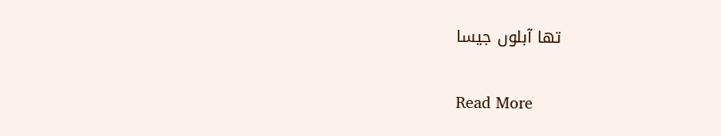تھا آبلوں جیسا

Read More